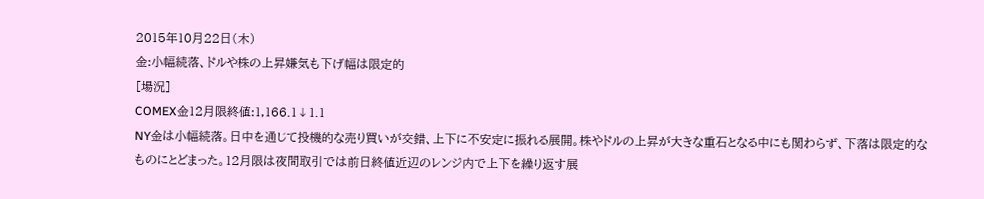2015年10月22日(木)
金:小幅続落、ドルや株の上昇嫌気も下げ幅は限定的
[場況]
COMEX金12月限終値:1,166.1↓1.1
NY金は小幅続落。日中を通じて投機的な売り買いが交錯、上下に不安定に振れる展開。株やドルの上昇が大きな重石となる中にも関わらず、下落は限定的なものにとどまった。12月限は夜間取引では前日終値近辺のレンジ内で上下を繰り返す展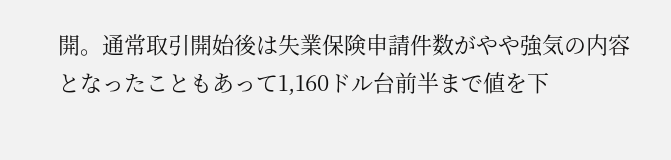開。通常取引開始後は失業保険申請件数がやや強気の内容となったこともあって1,160ドル台前半まで値を下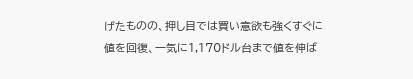げたものの、押し目では買い意欲も強くすぐに値を回復、一気に1,170ドル台まで値を伸ば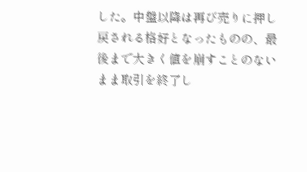した。中盤以降は再び売りに押し戻される格好となったものの、最後まで大きく値を崩すことのないまま取引を終了し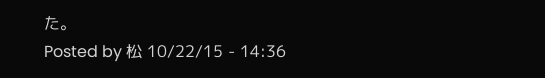た。
Posted by 松 10/22/15 - 14:36